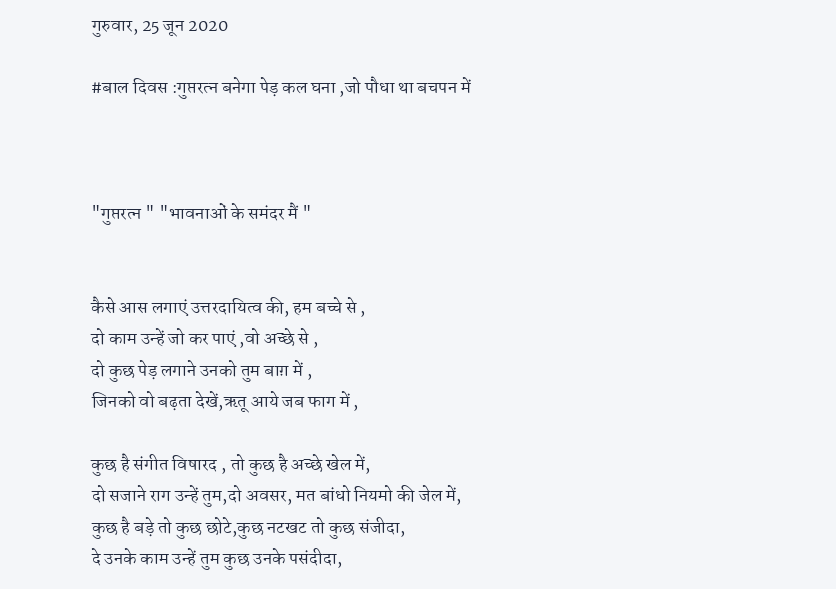गुरुवार, 25 जून 2020

#बाल दिवस :गुप्तरत्न बनेगा पेड़ कल घना ,जो पौधा था बचपन में



"गुप्तरत्न " "भावनाओं के समंदर मैं "


कैसे आस लगाएं उत्तरदायित्व की, हम बच्चे से ,
दो काम उन्हें जो कर पाएं ,वो अच्छे से ,
दो कुछ पेड़ लगाने उनको तुम बाग़ में ,
जिनको वो बढ़ता देखें,ऋतू आये जब फाग में ,

कुछ है संगीत विषारद , तो कुछ है अच्छे खेल में,
दो सजाने राग उन्हें तुम,दो अवसर, मत बांधो नियमो की जेल में,
कुछ है बड़े तो कुछ छोटे,कुछ नटखट तो कुछ संजीदा,
दे उनके काम उन्हें तुम कुछ उनके पसंदीदा,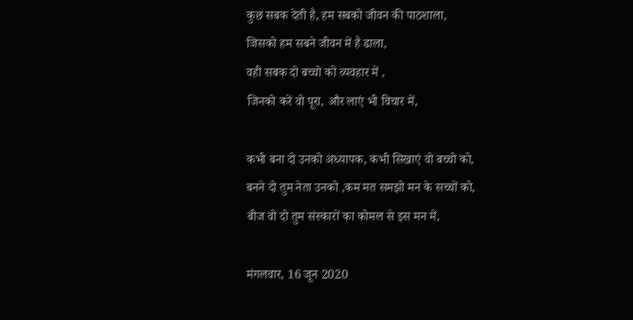कुछ सबक देती है, हम सबको जीवन की पाठशाला,
जिसको हम सबने जीवन में है ढाला,
वही सबक दो बच्चो को व्यवहार में ,
जिनको करें वो पूरा, और लाएं भी विचार में,

कभी बना दो उनको अध्यापक, कभी सिखाएं वो बच्चो को,
बनने दो तुम नेता उनको ,कम मत समझो मन के सच्चों को,
बीज वो दो तुम संस्कारों का कोमल से इस मन में,

मंगलवार, 16 जून 2020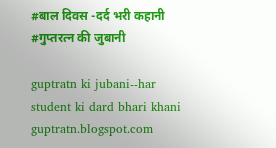#बाल दिवस -दर्द भरी कहानी #गुप्तरत्न की जुबानी

guptratn ki jubani--har student ki dard bhari khani
guptratn.blogspot.com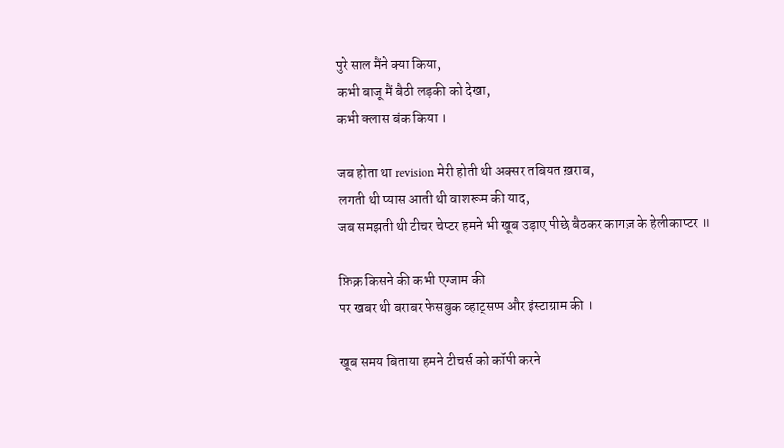पुरे साल मैंने क्या किया,
कभी बाजू मैं बैठी लड़की को देखा,
कभी क्लास बंक किया ।

जब होता था revision मेरी होती थी अक्सर तबियत ख़राब,
लगती थी प्यास आती थी वाशरूम की याद,
जब समझती थी टीचर चेप्टर हमने भी खूब उड़ाए पीछे बैठकर कागज़ के हेलीकाप्टर ॥

फ़िक्र किसने की कभी एग्जाम की
पर खबर थी बराबर फेसबुक व्हाट्सप्प और इंस्टाग्राम की ।

खूब समय बिताया हमने टीचर्स को कॉपी करने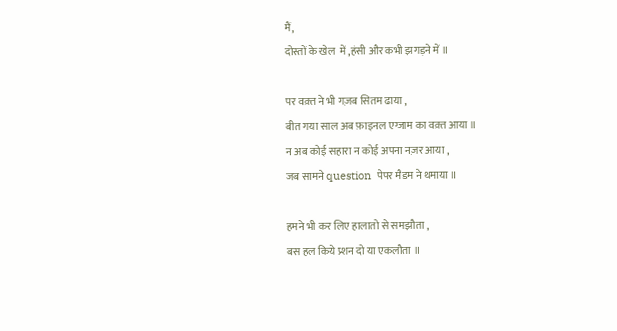मैं,
दोस्तों के खेल  में ,हंसी और कभी झगड़ने में ॥

पर वक़्त ने भी गज़ब सितम ढाया ,
बीत गया साल अब फ़ाइनल एग्जाम का वक़्त आया ॥
न अब कोई सहारा न कोई अपना नज़र आया ,
जब सामने question  पेपर मैडम ने थमाया ॥

हमने भी कर लिए हालातो से समझौता ,
बस हल किये प्र्शन दो या एकलौता ॥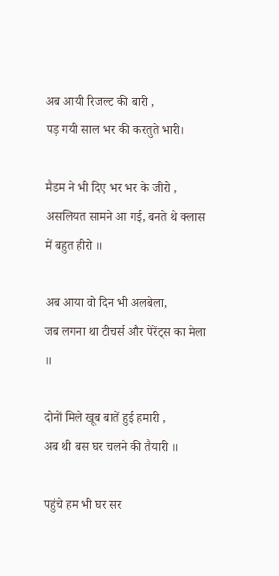अब आयी रिजल्ट की बारी ,
पड़ गयी साल भर की करतुते भारी।

मैडम ने भी दिए भर भर के जीरो ,
असलियत सामने आ गई, बनते थे क्लास में बहुत हीरो ॥

अब आया वो दिन भी अलबेला,
जब लगना था टीचर्स और पेरेंट्स का मेला ॥

दोनों मिले खूब बातें हुई हमारी ,
अब थी बस घर चलने की तैयारी ॥

पहुंचे हम भी घर सर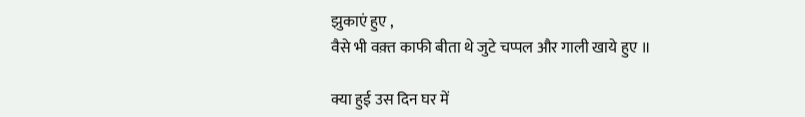झुकाएं हुए ,
वैसे भी वक़्त काफी बीता थे जुटे चप्पल और गाली खाये हुए ॥

क्या हुई उस दिन घर में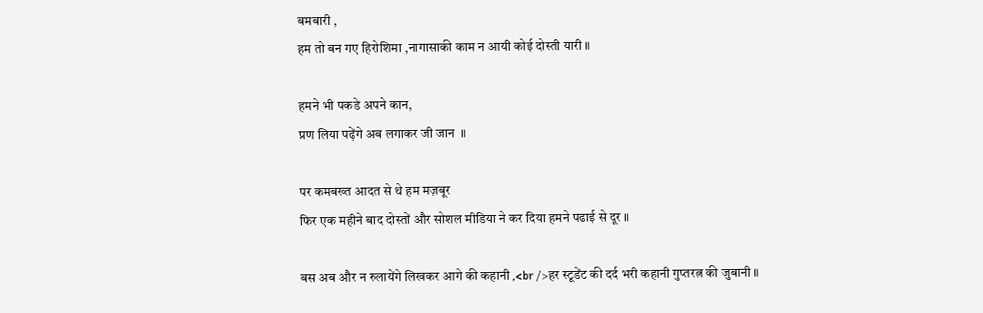बमबारी ,
हम तो बन गए हिरोशिमा ,नागासाकी काम न आयी कोई दोस्ती यारी ॥

हमने भी पकडे अपने कान,
प्रण लिया पढ़ेंगे अब लगाकर जी जान  ॥

पर कमबख्त आदत से थे हम मज़बूर
फिर एक महीने बाद दोस्तों और सोशल मीडिया ने कर दिया हमने पढाई से दूर ॥

बस अब और न रुलायेंगे लिखकर आगे की कहानी ,<br />हर स्टूडेंट की दर्द भरी कहानी गुप्तरत्न की जुबानी ॥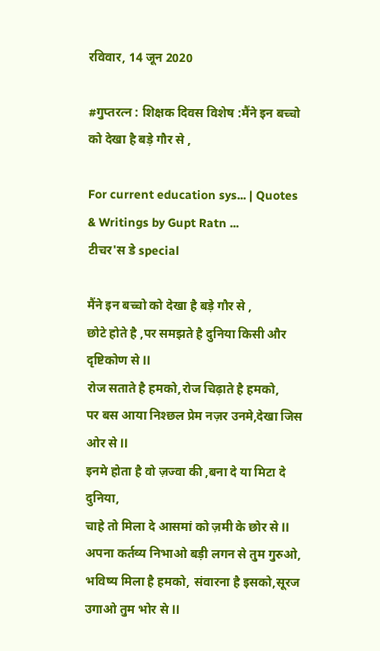रविवार, 14 जून 2020

#गुप्तरत्न : शिक्षक दिवस विशेष :मैंने इन बच्चो को देखा है बड़े गौर से ,

For current education sys... | Quotes & Writings by Gupt Ratn ...
टीचर'स डे special

मैंने इन बच्चो को देखा है बड़े गौर से ,
छोटे होते है ,पर समझते है दुनिया किसी और दृष्टिकोण से ll
रोज सताते है हमको,रोज चिढ़ाते है हमको,
पर बस आया निश्छल प्रेम नज़र उनमे,देखा जिस ओर से ll
इनमे होता है वो ज़ज्वा की ,बना दे या मिटा दे दुनिया,
चाहे तो मिला दे आसमां को ज़मी के छोर से ll
अपना कर्तव्य निभाओ बड़ी लगन से तुम गुरुओ,
भविष्य मिला है हमको, संवारना है इसको,सूरज उगाओ तुम भोर से ll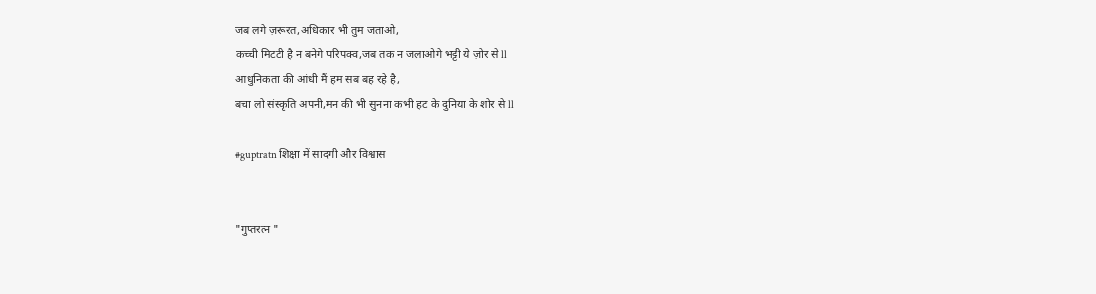जब लगे ज़रूरत,अधिकार भी तुम जताओ,
कच्ची मिटटी है न बनेगे परिपक्व,जब तक न जलाओगे भट्टी ये ज़ोर से ll
आधुनिकता की आंधी मैं हम सब बह रहे है,
बचा लो संस्कृति अपनी,मन की भी सुनना कभी हट के दुनिया के शोर से ll

#guptratn शिक्षा में सादगी और विश्वास


"गुप्तरत्न "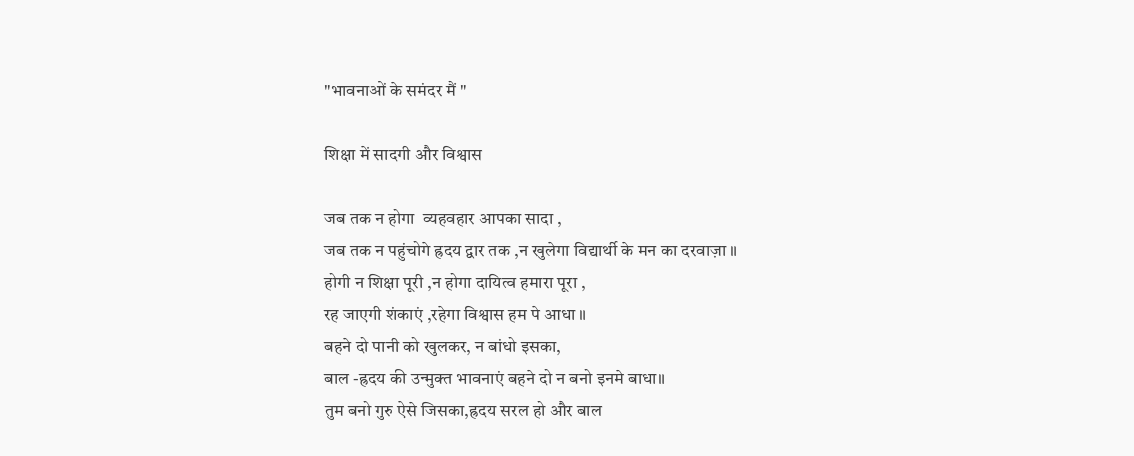"भावनाओं के समंदर मैं "

शिक्षा में सादगी और विश्वास

जब तक न होगा  व्यहवहार आपका सादा ,
जब तक न पहुंचोगे ह्रदय द्वार तक ,न खुलेगा विद्यार्थी के मन का दरवाज़ा ॥
होगी न शिक्षा पूरी ,न होगा दायित्व हमारा पूरा ,
रह जाएगी शंकाएं ,रहेगा विश्वास हम पे आधा ॥
बहने दो पानी को खुलकर, न बांधो इसका,
बाल -ह्रदय की उन्मुक्त भावनाएं बहने दो न बनो इनमे बाधा॥
तुम बनो गुरु ऐसे जिसका,ह्रदय सरल हो और बाल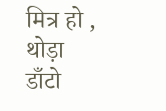मित्र हो ,
थोड़ा डाँटो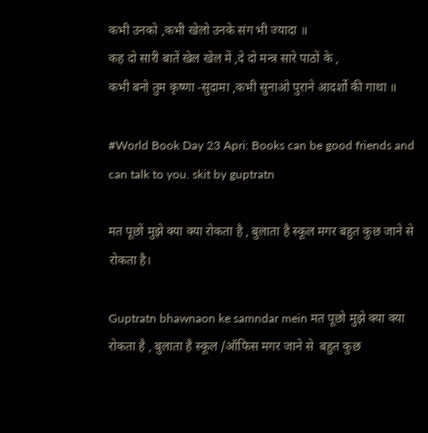कभी उनको ,कभी खेलो उनके संग भी ज्यादा ॥
कह दो सारी बातें खेल खेल में ,दे दो मन्त्र सारे पाठों के ,
कभी बनो तुम कृष्णा -सुदामा ,कभी सुनाओ पुराने आदर्शो की गाथा ॥

#World Book Day 23 Apri: Books can be good friends and can talk to you. skit by guptratn

मत पूछों मुझे क्या क्या रोकता है , बुलाता है स्कूल मगर बहुत कुछ जाने से रोकता है।

Guptratn bhawnaon ke samndar mein मत पूछो मुझे क्या क्या रोकता है , बुलाता है स्कूल /ऑफिस मगर जाने से  बहुत कुछ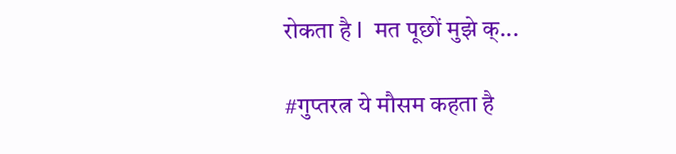रोकता है l  मत पूछों मुझे क्...

#गुप्तरत्न ये मौसम कहता है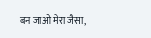बन जाओ मेरा जैसा,